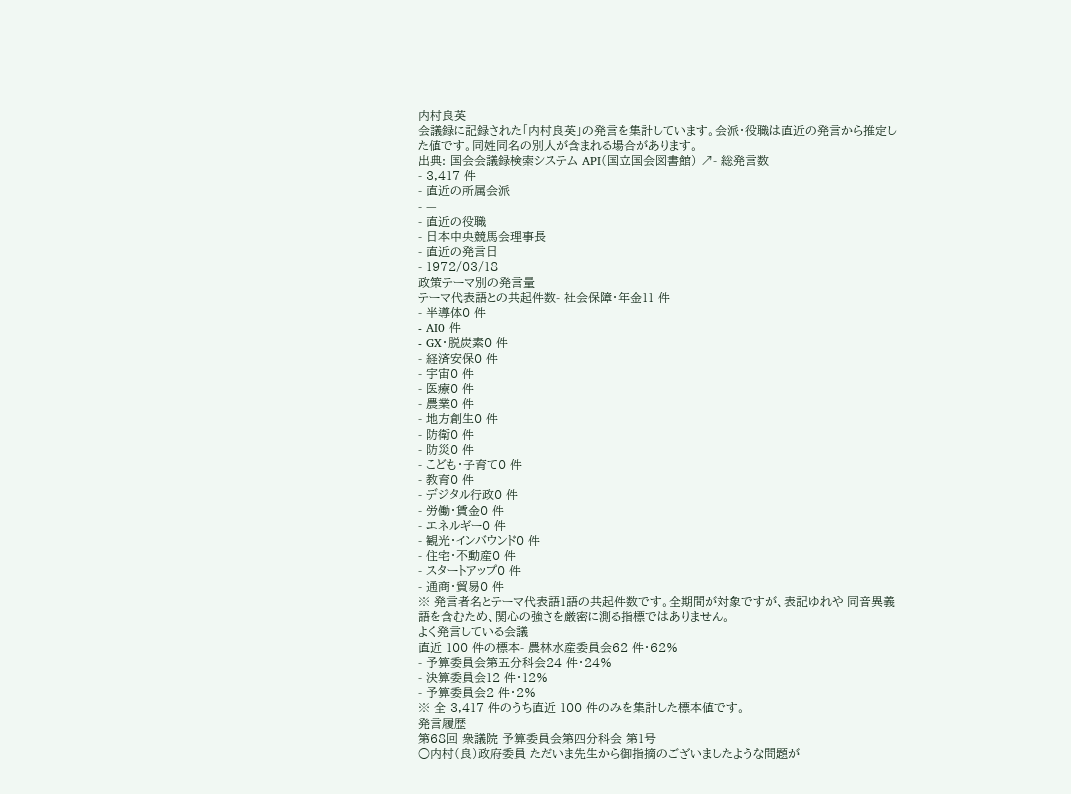内村良英
会議録に記録された「内村良英」の発言を集計しています。会派・役職は直近の発言から推定した値です。同姓同名の別人が含まれる場合があります。
出典: 国会会議録検索システム API(国立国会図書館) ↗- 総発言数
- 3,417 件
- 直近の所属会派
- —
- 直近の役職
- 日本中央競馬会理事長
- 直近の発言日
- 1972/03/18
政策テーマ別の発言量
テーマ代表語との共起件数- 社会保障・年金11 件
- 半導体0 件
- AI0 件
- GX・脱炭素0 件
- 経済安保0 件
- 宇宙0 件
- 医療0 件
- 農業0 件
- 地方創生0 件
- 防衛0 件
- 防災0 件
- こども・子育て0 件
- 教育0 件
- デジタル行政0 件
- 労働・賃金0 件
- エネルギー0 件
- 観光・インバウンド0 件
- 住宅・不動産0 件
- スタートアップ0 件
- 通商・貿易0 件
※ 発言者名とテーマ代表語1語の共起件数です。全期間が対象ですが、表記ゆれや 同音異義語を含むため、関心の強さを厳密に測る指標ではありません。
よく発言している会議
直近 100 件の標本- 農林水産委員会62 件・62%
- 予算委員会第五分科会24 件・24%
- 決算委員会12 件・12%
- 予算委員会2 件・2%
※ 全 3,417 件のうち直近 100 件のみを集計した標本値です。
発言履歴
第68回 衆議院 予算委員会第四分科会 第1号
○内村(良)政府委員 ただいま先生から御指摘のございましたような問題が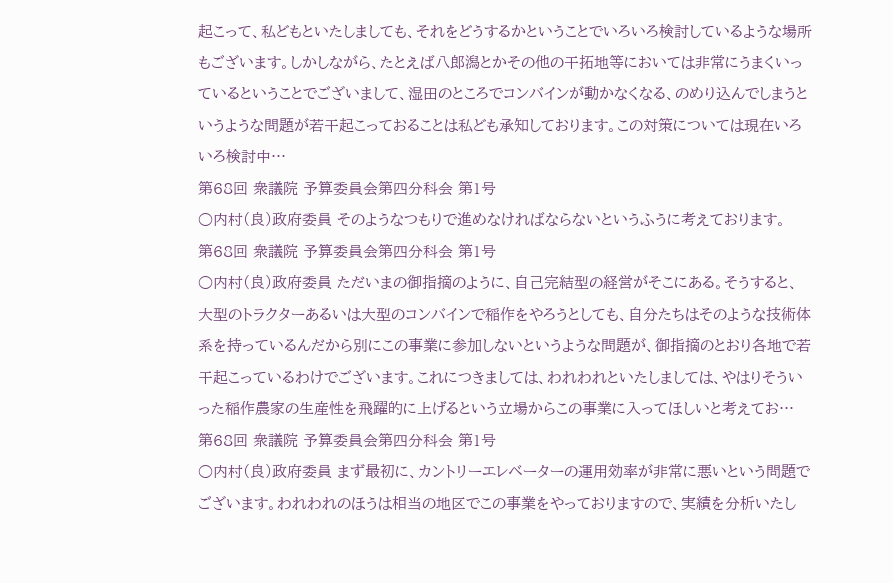起こって、私どもといたしましても、それをどうするかということでいろいろ検討しているような場所もございます。しかしながら、たとえば八郎潟とかその他の干拓地等においては非常にうまくいっているということでございまして、湿田のところでコンバインが動かなくなる、のめり込んでしまうというような問題が若干起こっておることは私ども承知しております。この対策については現在いろいろ検討中…
第68回 衆議院 予算委員会第四分科会 第1号
○内村(良)政府委員 そのようなつもりで進めなければならないというふうに考えております。
第68回 衆議院 予算委員会第四分科会 第1号
○内村(良)政府委員 ただいまの御指摘のように、自己完結型の経営がそこにある。そうすると、大型のトラクターあるいは大型のコンバインで稲作をやろうとしても、自分たちはそのような技術体系を持っているんだから別にこの事業に参加しないというような問題が、御指摘のとおり各地で若干起こっているわけでございます。これにつきましては、われわれといたしましては、やはりそういった稲作農家の生産性を飛躍的に上げるという立場からこの事業に入ってほしいと考えてお…
第68回 衆議院 予算委員会第四分科会 第1号
○内村(良)政府委員 まず最初に、カントリーエレベーターの運用効率が非常に悪いという問題でございます。われわれのほうは相当の地区でこの事業をやっておりますので、実績を分析いたし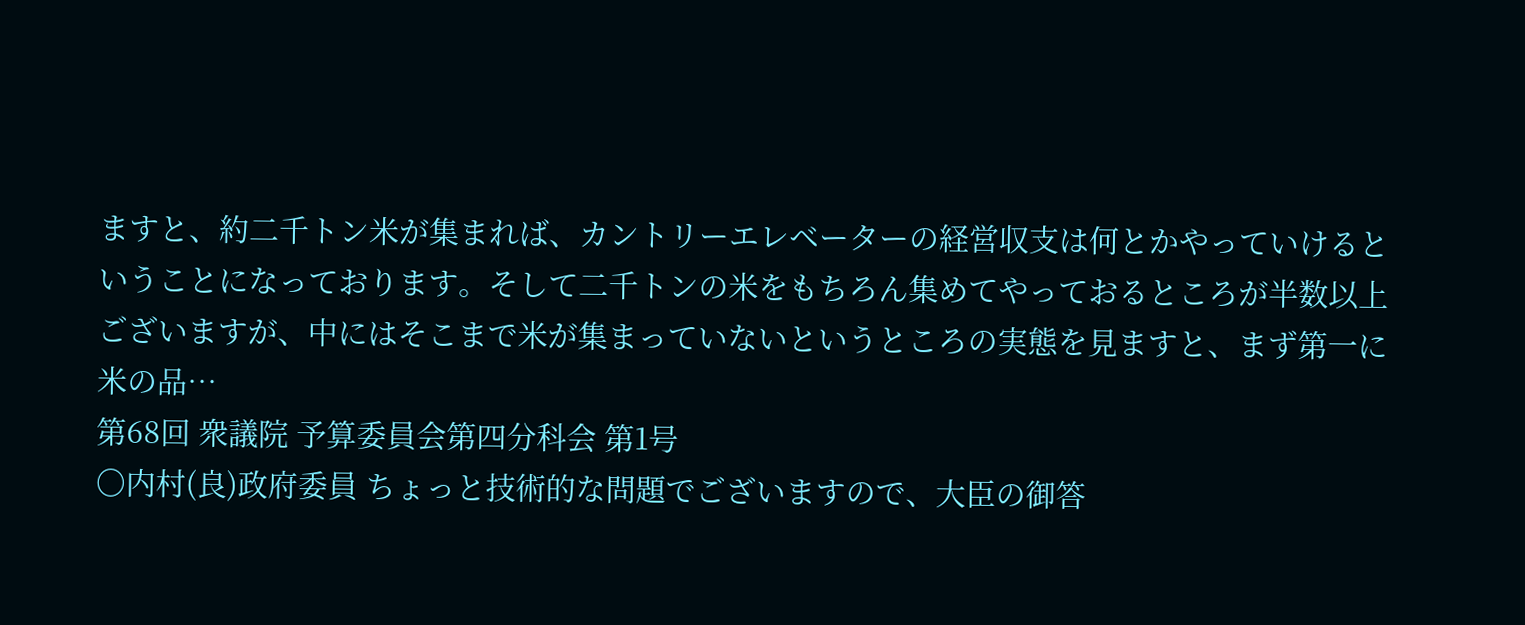ますと、約二千トン米が集まれば、カントリーエレベーターの経営収支は何とかやっていけるということになっております。そして二千トンの米をもちろん集めてやっておるところが半数以上ございますが、中にはそこまで米が集まっていないというところの実態を見ますと、まず第一に米の品…
第68回 衆議院 予算委員会第四分科会 第1号
○内村(良)政府委員 ちょっと技術的な問題でございますので、大臣の御答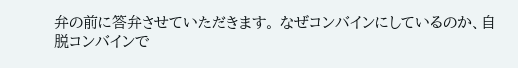弁の前に答弁させていただきます。 なぜコンバインにしているのか、自脱コンバインで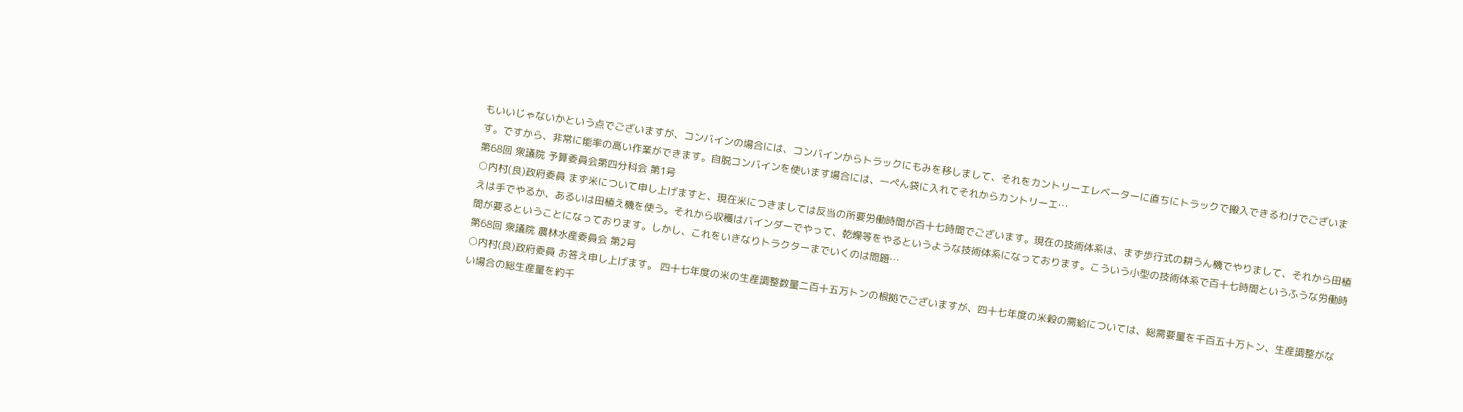もいいじゃないかという点でございますが、コンバインの場合には、コンバインからトラックにもみを移しまして、それをカントリーエレベーターに直ちにトラックで搬入できるわけでございます。ですから、非常に能率の高い作業ができます。自脱コンバインを使います場合には、一ぺん袋に入れてそれからカントリーエ…
第68回 衆議院 予算委員会第四分科会 第1号
○内村(良)政府委員 まず米について申し上げますと、現在米につきましては反当の所要労働時間が百十七時間でございます。現在の技術体系は、まず歩行式の耕うん機でやりまして、それから田植えは手でやるか、あるいは田植え機を使う。それから収穫はバインダーでやって、乾燥等をやるというような技術体系になっております。こういう小型の技術体系で百十七時間というふうな労働時間が要るということになっております。しかし、これをいきなりトラクターまでいくのは問題…
第68回 衆議院 農林水産委員会 第2号
○内村(良)政府委員 お答え申し上げます。 四十七年度の米の生産調整数量二百十五万トンの根拠でございますが、四十七年度の米穀の需給については、総需要量を千百五十万トン、生産調整がない場合の総生産量を約千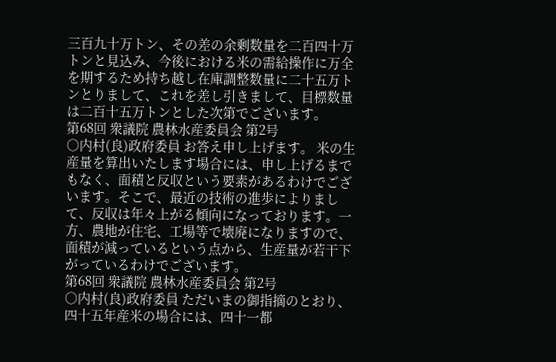三百九十万トン、その差の余剰数量を二百四十万トンと見込み、今後における米の需給操作に万全を期するため持ち越し在庫調整数量に二十五万トンとりまして、これを差し引きまして、目標数量は二百十五万トンとした次第でございます。
第68回 衆議院 農林水産委員会 第2号
○内村(良)政府委員 お答え申し上げます。 米の生産量を算出いたします場合には、申し上げるまでもなく、面積と反収という要素があるわけでございます。そこで、最近の技術の進歩によりまして、反収は年々上がる傾向になっております。一方、農地が住宅、工場等で壊廃になりますので、面積が減っているという点から、生産量が若干下がっているわけでございます。
第68回 衆議院 農林水産委員会 第2号
○内村(良)政府委員 ただいまの御指摘のとおり、四十五年産米の場合には、四十一都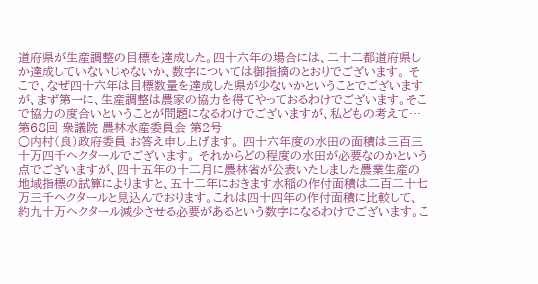道府県が生産調整の目標を達成した。四十六年の場合には、二十二都道府県しか達成していないじゃないか、数字については御指摘のとおりでございます。 そこで、なぜ四十六年は目標数量を達成した県が少ないかということでございますが、まず第一に、生産調整は農家の協力を得てやっておるわけでございます。そこで協力の度合いということが問題になるわけでございますが、私どもの考えて…
第68回 衆議院 農林水産委員会 第2号
○内村(良)政府委員 お答え申し上げます。 四十六年度の水田の面積は三百三十万四千ヘクタールでございます。 それからどの程度の水田が必要なのかという点でございますが、四十五年の十二月に農林省が公表いたしました農業生産の地域指標の試算によりますと、五十二年におきます水稲の作付面積は二百二十七万三千ヘクタールと見込んでおります。これは四十四年の作付面積に比較して、約九十万ヘクタール減少させる必要があるという数字になるわけでございます。こ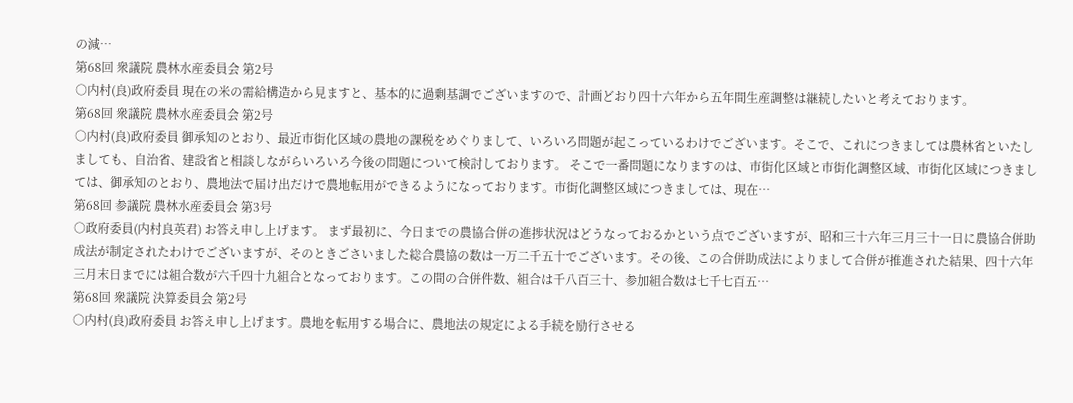の減…
第68回 衆議院 農林水産委員会 第2号
○内村(良)政府委員 現在の米の需給構造から見ますと、基本的に過剰基調でございますので、計画どおり四十六年から五年間生産調整は継続したいと考えております。
第68回 衆議院 農林水産委員会 第2号
○内村(良)政府委員 御承知のとおり、最近市街化区域の農地の課税をめぐりまして、いろいろ問題が起こっているわけでございます。そこで、これにつきましては農林省といたしましても、自治省、建設省と相談しながらいろいろ今後の問題について検討しております。 そこで一番問題になりますのは、市街化区域と市街化調整区域、市街化区域につきましては、御承知のとおり、農地法で届け出だけで農地転用ができるようになっております。市街化調整区域につきましては、現在…
第68回 参議院 農林水産委員会 第3号
○政府委員(内村良英君) お答え申し上げます。 まず最初に、今日までの農協合併の進捗状況はどうなっておるかという点でございますが、昭和三十六年三月三十一日に農協合併助成法が制定されたわけでございますが、そのときごさいました総合農協の数は一万二千五十でございます。その後、この合併助成法によりまして合併が推進された結果、四十六年三月末日までには組合数が六千四十九組合となっております。この間の合併件数、組合は千八百三十、参加組合数は七千七百五…
第68回 衆議院 決算委員会 第2号
○内村(良)政府委員 お答え申し上げます。農地を転用する場合に、農地法の規定による手続を励行させる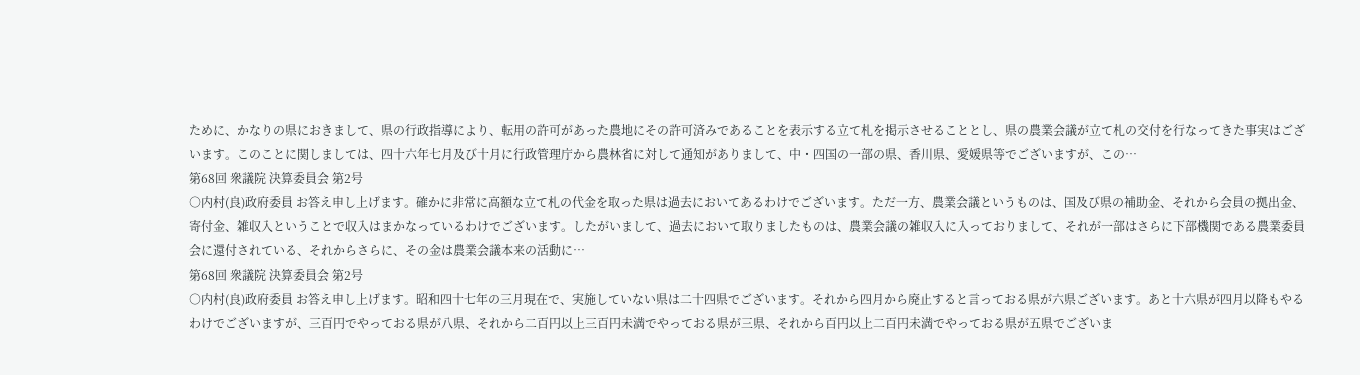ために、かなりの県におきまして、県の行政指導により、転用の許可があった農地にその許可済みであることを表示する立て札を掲示させることとし、県の農業会議が立て札の交付を行なってきた事実はございます。このことに関しましては、四十六年七月及び十月に行政管理庁から農林省に対して通知がありまして、中・四国の一部の県、香川県、愛媛県等でございますが、この…
第68回 衆議院 決算委員会 第2号
○内村(良)政府委員 お答え申し上げます。確かに非常に高額な立て札の代金を取った県は過去においてあるわけでございます。ただ一方、農業会議というものは、国及び県の補助金、それから会員の拠出金、寄付金、雑収入ということで収入はまかなっているわけでございます。したがいまして、過去において取りましたものは、農業会議の雑収入に入っておりまして、それが一部はさらに下部機関である農業委員会に還付されている、それからさらに、その金は農業会議本来の活動に…
第68回 衆議院 決算委員会 第2号
○内村(良)政府委員 お答え申し上げます。昭和四十七年の三月現在で、実施していない県は二十四県でございます。それから四月から廃止すると言っておる県が六県ございます。あと十六県が四月以降もやるわけでございますが、三百円でやっておる県が八県、それから二百円以上三百円未満でやっておる県が三県、それから百円以上二百円未満でやっておる県が五県でございま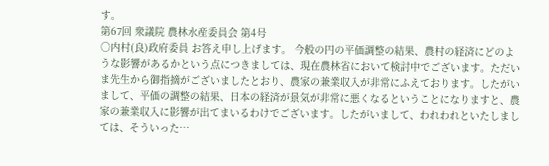す。
第67回 衆議院 農林水産委員会 第4号
○内村(良)政府委員 お答え申し上げます。 今般の円の平価調整の結果、農村の経済にどのような影響があるかという点につきましては、現在農林省において検討中でございます。ただいま先生から御指摘がございましたとおり、農家の兼業収入が非常にふえております。したがいまして、平価の調整の結果、日本の経済が景気が非常に悪くなるということになりますと、農家の兼業収入に影響が出てまいるわけでございます。したがいまして、われわれといたしましては、そういった…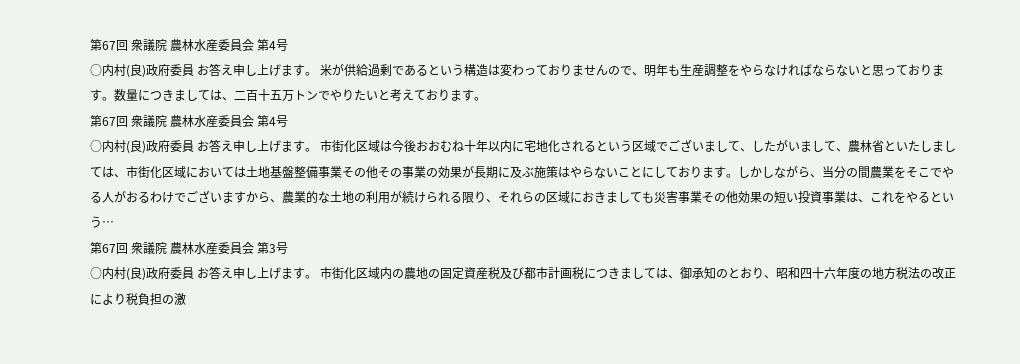第67回 衆議院 農林水産委員会 第4号
○内村(良)政府委員 お答え申し上げます。 米が供給過剰であるという構造は変わっておりませんので、明年も生産調整をやらなければならないと思っております。数量につきましては、二百十五万トンでやりたいと考えております。
第67回 衆議院 農林水産委員会 第4号
○内村(良)政府委員 お答え申し上げます。 市街化区域は今後おおむね十年以内に宅地化されるという区域でございまして、したがいまして、農林省といたしましては、市街化区域においては土地基盤整備事業その他その事業の効果が長期に及ぶ施策はやらないことにしております。しかしながら、当分の間農業をそこでやる人がおるわけでございますから、農業的な土地の利用が続けられる限り、それらの区域におきましても災害事業その他効果の短い投資事業は、これをやるという…
第67回 衆議院 農林水産委員会 第3号
○内村(良)政府委員 お答え申し上げます。 市街化区域内の農地の固定資産税及び都市計画税につきましては、御承知のとおり、昭和四十六年度の地方税法の改正により税負担の激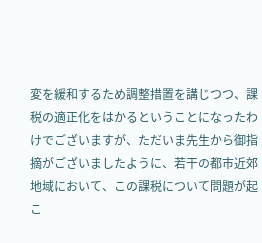変を緩和するため調整措置を講じつつ、課税の適正化をはかるということになったわけでございますが、ただいま先生から御指摘がございましたように、若干の都市近郊地域において、この課税について問題が起こ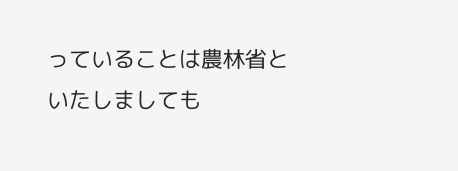っていることは農林省といたしましても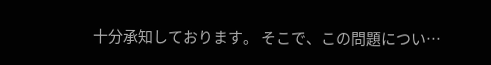十分承知しております。 そこで、この問題につい…